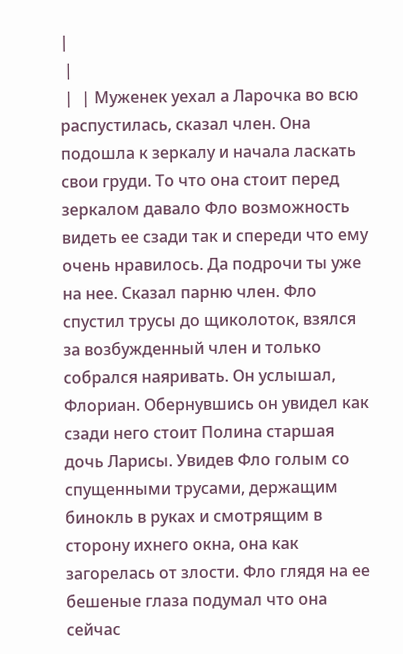|
 |
 |  | Муженек уехал а Ларочка во всю распустилась, сказал член. Она подошла к зеркалу и начала ласкать свои груди. То что она стоит перед зеркалом давало Фло возможность видеть ее сзади так и спереди что ему очень нравилось. Да подрочи ты уже на нее. Сказал парню член. Фло спустил трусы до щиколоток, взялся за возбужденный член и только собрался наяривать. Он услышал, Флориан. Обернувшись он увидел как сзади него стоит Полина старшая дочь Ларисы. Увидев Фло голым со спущенными трусами, держащим бинокль в руках и смотрящим в сторону ихнего окна, она как загорелась от злости. Фло глядя на ее бешеные глаза подумал что она сейчас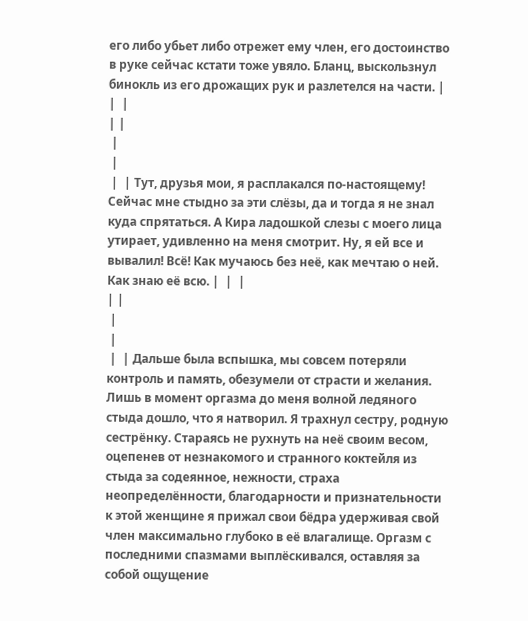его либо убьет либо отрежет ему член, его достоинство в руке сейчас кстати тоже увяло. Бланц, выскользнул бинокль из его дрожащих рук и разлетелся на части. |  |  |
| |
 |
 |
 |  | Тут, друзья мои, я расплакался по-настоящему! Сейчас мне стыдно за эти слёзы, да и тогда я не знал куда спрятаться. А Кира ладошкой слезы с моего лица утирает, удивленно на меня смотрит. Ну, я ей все и вывалил! Всё! Как мучаюсь без неё, как мечтаю о ней. Как знаю её всю. |  |  |
| |
 |
 |
 |  | Дальше была вспышка, мы совсем потеряли контроль и память, обезумели от страсти и желания. Лишь в момент оргазма до меня волной ледяного стыда дошло, что я натворил. Я трахнул сестру, родную сестрёнку. Стараясь не рухнуть на неё своим весом, оцепенев от незнакомого и странного коктейля из стыда за содеянное, нежности, страха неопределённости, благодарности и признательности к этой женщине я прижал свои бёдра удерживая свой член максимально глубоко в её влагалище. Оргазм с последними спазмами выплёскивался, оставляя за собой ощущение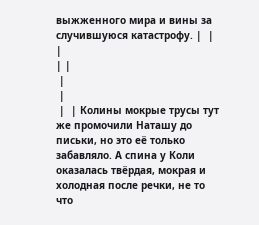выжженного мира и вины за случившуюся катастрофу. |  |  |
| |
 |
 |
 |  | Колины мокрые трусы тут же промочили Наташу до письки, но это её только забавляло. А спина у Коли оказалась твёрдая, мокрая и холодная после речки, не то что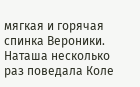мягкая и горячая спинка Вероники. Наташа несколько раз поведала Коле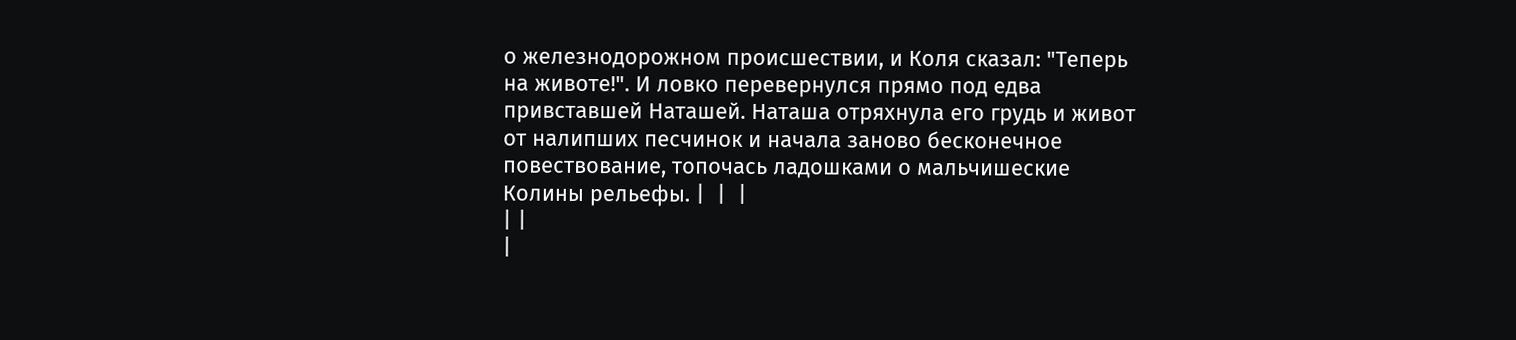о железнодорожном происшествии, и Коля сказал: "Теперь на животе!". И ловко перевернулся прямо под едва привставшей Наташей. Наташа отряхнула его грудь и живот от налипших песчинок и начала заново бесконечное повествование, топочась ладошками о мальчишеские Колины рельефы. |  |  |
| |
|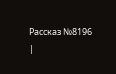Рассказ №8196
|